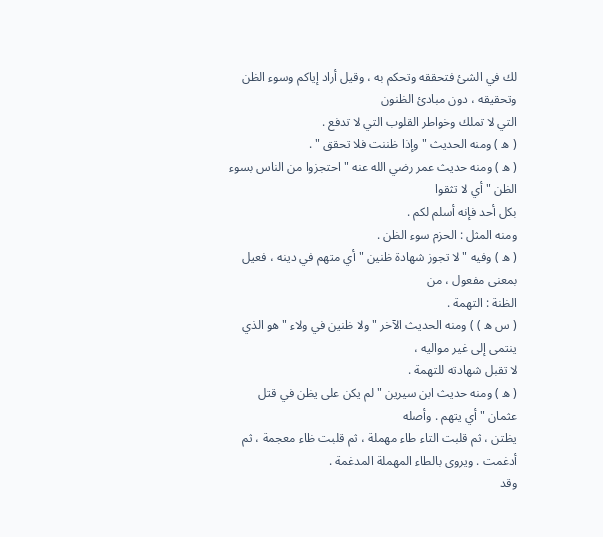لك في الشئ فتحققه وتحكم به ، وقيل أراد إياكم وسوء الظن وتحقيقه ، دون مبادئ الظنون
التي لا تملك وخواطر القلوب التي لا تدفع .
( ه ) ومنه الحديث " وإذا ظننت فلا تحقق " .
( ه ) ومنه حديث عمر رضي الله عنه " احتجزوا من الناس بسوء الظن " أي لا تثقوا
بكل أحد فإنه أسلم لكم .
ومنه المثل : الحزم سوء الظن .
( ه ) وفيه " لا تجوز شهادة ظنين " أي متهم في دينه ، فعيل بمعنى مفعول ، من
الظنة : التهمة .
( س ه ) ) ومنه الحديث الآخر " ولا ظنين في ولاء " هو الذي ينتمى إلى غير مواليه ،
لا تقبل شهادته للتهمة .
( ه ) ومنه حديث ابن سيرين " لم يكن على يظن في قتل عثمان " أي يتهم . وأصله
يظتن ، ثم قلبت التاء طاء مهملة ، ثم قلبت ظاء معجمة ، ثم أدغمت . ويروى بالطاء المهملة المدغمة .
وقد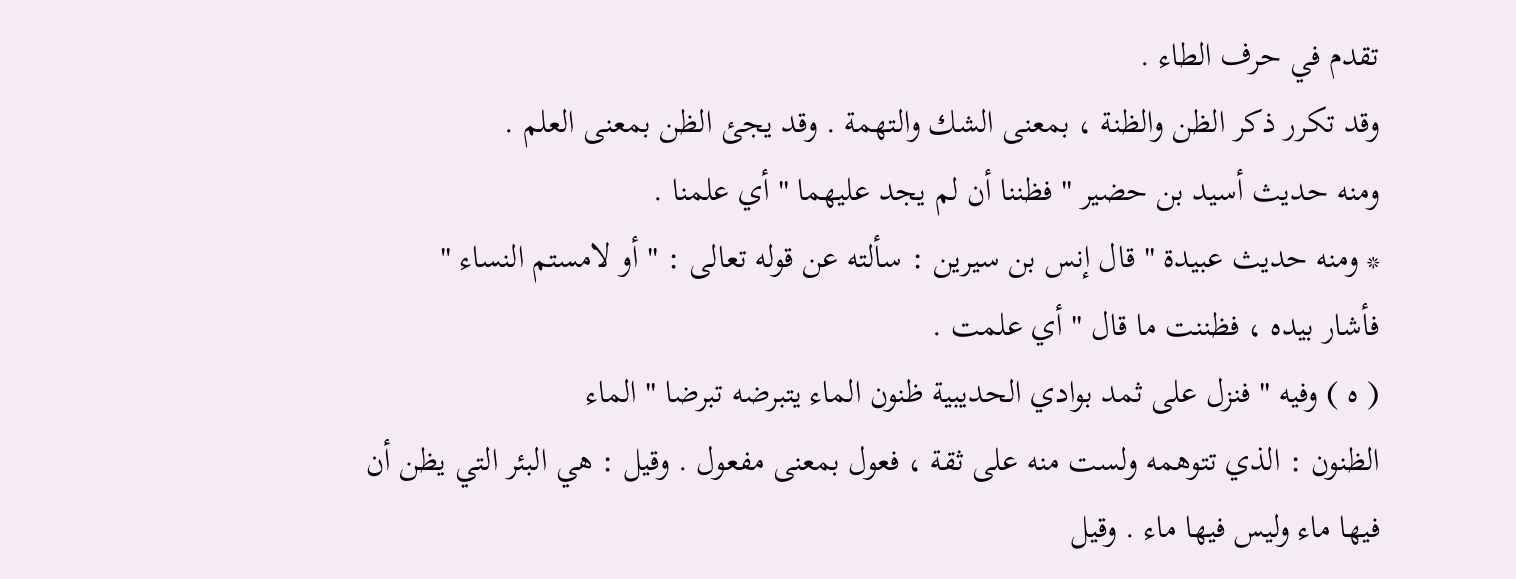تقدم في حرف الطاء .
وقد تكرر ذكر الظن والظنة ، بمعنى الشك والتهمة . وقد يجئ الظن بمعنى العلم .
ومنه حديث أسيد بن حضير " فظننا أن لم يجد عليهما " أي علمنا .
* ومنه حديث عبيدة " قال إنس بن سيرين : سألته عن قوله تعالى : " أو لامستم النساء "
فأشار بيده ، فظننت ما قال " أي علمت .
( ه ) وفيه " فنزل على ثمد بوادي الحديبية ظنون الماء يتبرضه تبرضا " الماء
الظنون : الذي تتوهمه ولست منه على ثقة ، فعول بمعنى مفعول . وقيل : هي البئر التي يظن أن
فيها ماء وليس فيها ماء . وقيل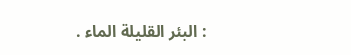: البئر القليلة الماء .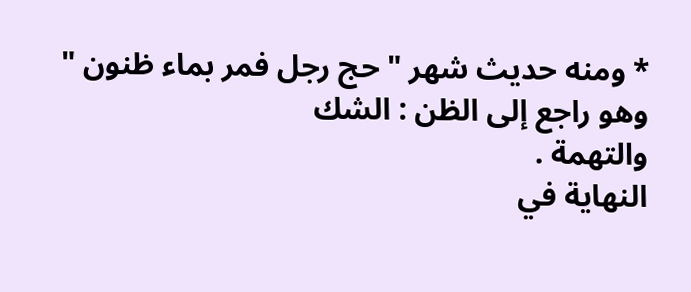* ومنه حديث شهر " حج رجل فمر بماء ظنون " وهو راجع إلى الظن : الشك
والتهمة .
النهاية في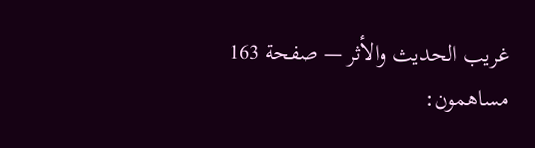غريب الحديث والأثر — صفحة 163
مساهمون: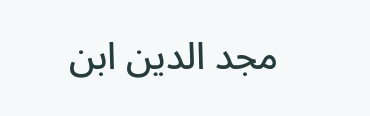مجد الدين ابن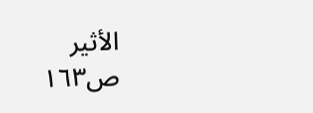الأثير
ص١٦٣